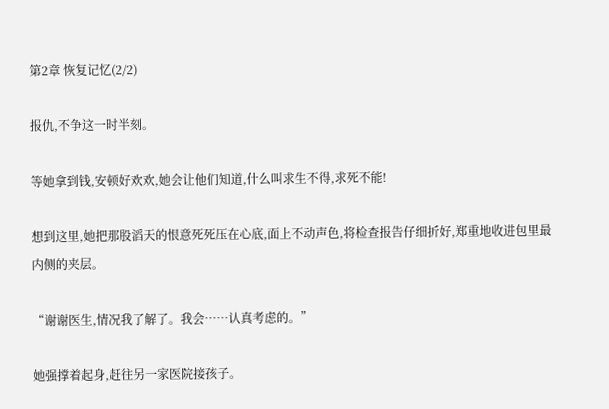第2章 恢复记忆(2/2)

报仇,不争这一时半刻。

等她拿到钱,安顿好欢欢,她会让他们知道,什么叫求生不得,求死不能!

想到这里,她把那股滔天的恨意死死压在心底,面上不动声色,将检查报告仔细折好,郑重地收进包里最内侧的夹层。

“谢谢医生,情况我了解了。我会……认真考虑的。”

她强撑着起身,赶往另一家医院接孩子。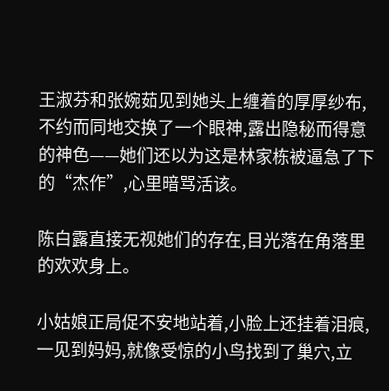王淑芬和张婉茹见到她头上缠着的厚厚纱布,不约而同地交换了一个眼神,露出隐秘而得意的神色——她们还以为这是林家栋被逼急了下的“杰作”,心里暗骂活该。

陈白露直接无视她们的存在,目光落在角落里的欢欢身上。

小姑娘正局促不安地站着,小脸上还挂着泪痕,一见到妈妈,就像受惊的小鸟找到了巢穴,立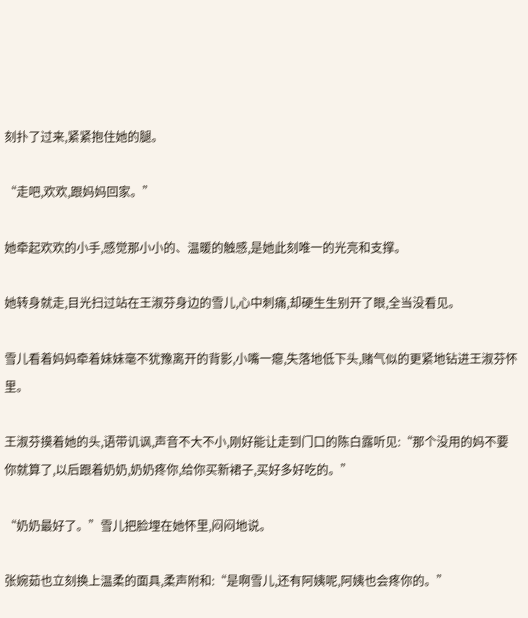刻扑了过来,紧紧抱住她的腿。

“走吧,欢欢,跟妈妈回家。”

她牵起欢欢的小手,感觉那小小的、温暖的触感,是她此刻唯一的光亮和支撑。

她转身就走,目光扫过站在王淑芬身边的雪儿,心中刺痛,却硬生生别开了眼,全当没看见。

雪儿看着妈妈牵着妹妹毫不犹豫离开的背影,小嘴一瘪,失落地低下头,赌气似的更紧地钻进王淑芬怀里。

王淑芬摸着她的头,语带讥讽,声音不大不小,刚好能让走到门口的陈白露听见:“那个没用的妈不要你就算了,以后跟着奶奶,奶奶疼你,给你买新裙子,买好多好吃的。”

“奶奶最好了。”雪儿把脸埋在她怀里,闷闷地说。

张婉茹也立刻换上温柔的面具,柔声附和:“是啊雪儿,还有阿姨呢,阿姨也会疼你的。”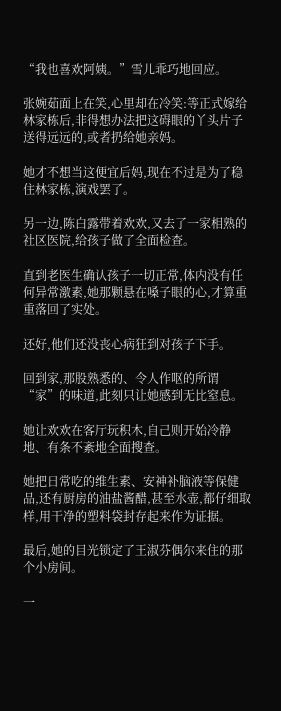“我也喜欢阿姨。”雪儿乖巧地回应。

张婉茹面上在笑,心里却在冷笑:等正式嫁给林家栋后,非得想办法把这碍眼的丫头片子送得远远的,或者扔给她亲妈。

她才不想当这便宜后妈,现在不过是为了稳住林家栋,演戏罢了。

另一边,陈白露带着欢欢,又去了一家相熟的社区医院,给孩子做了全面检查。

直到老医生确认孩子一切正常,体内没有任何异常激素,她那颗悬在嗓子眼的心,才算重重落回了实处。

还好,他们还没丧心病狂到对孩子下手。

回到家,那股熟悉的、令人作呕的所谓“家”的味道,此刻只让她感到无比窒息。

她让欢欢在客厅玩积木,自己则开始冷静地、有条不紊地全面搜查。

她把日常吃的维生素、安神补脑液等保健品,还有厨房的油盐酱醋,甚至水壶,都仔细取样,用干净的塑料袋封存起来作为证据。

最后,她的目光锁定了王淑芬偶尔来住的那个小房间。

一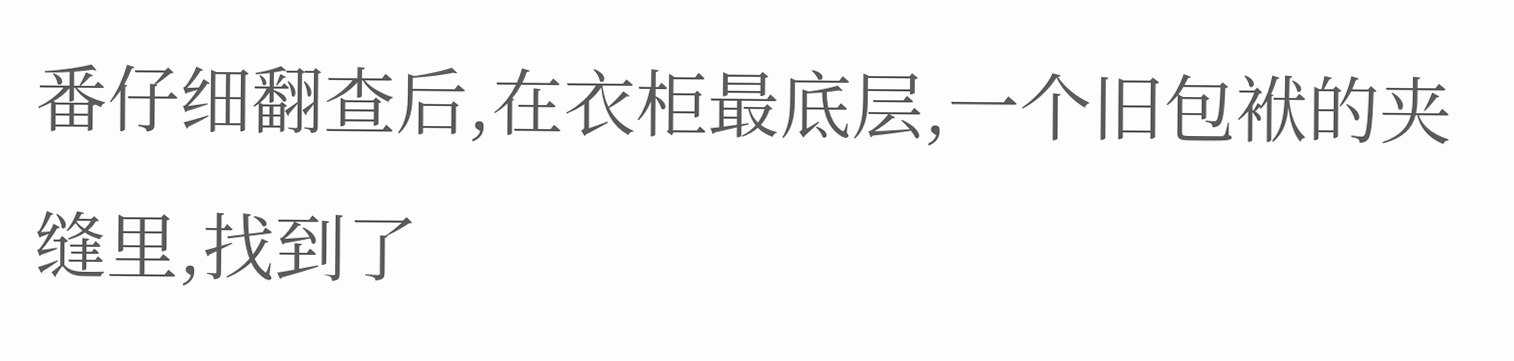番仔细翻查后,在衣柜最底层,一个旧包袱的夹缝里,找到了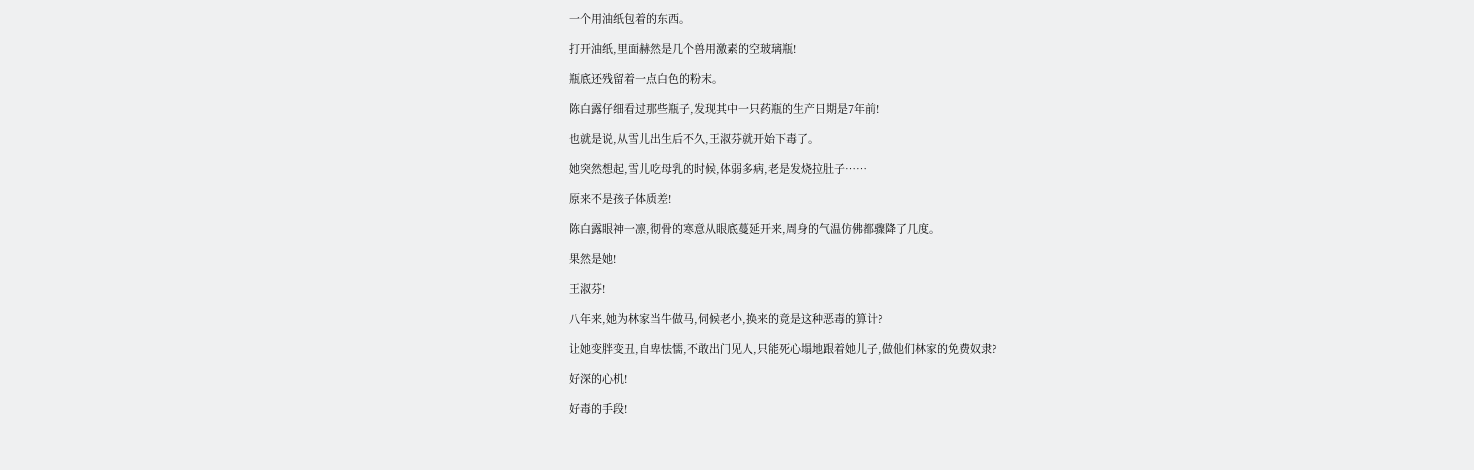一个用油纸包着的东西。

打开油纸,里面赫然是几个兽用激素的空玻璃瓶!

瓶底还残留着一点白色的粉末。

陈白露仔细看过那些瓶子,发现其中一只药瓶的生产日期是7年前!

也就是说,从雪儿出生后不久,王淑芬就开始下毒了。

她突然想起,雪儿吃母乳的时候,体弱多病,老是发烧拉肚子……

原来不是孩子体质差!

陈白露眼神一凛,彻骨的寒意从眼底蔓延开来,周身的气温仿佛都骤降了几度。

果然是她!

王淑芬!

八年来,她为林家当牛做马,伺候老小,换来的竟是这种恶毒的算计?

让她变胖变丑,自卑怯懦,不敢出门见人,只能死心塌地跟着她儿子,做他们林家的免费奴隶?

好深的心机!

好毒的手段!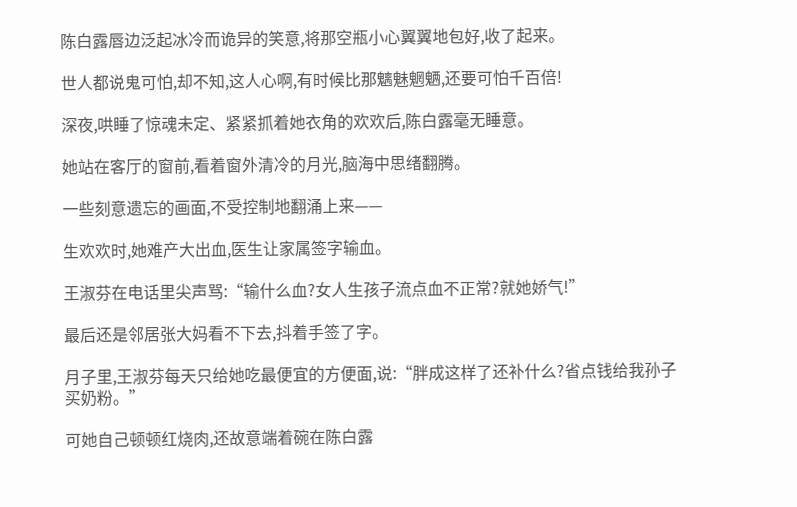陈白露唇边泛起冰冷而诡异的笑意,将那空瓶小心翼翼地包好,收了起来。

世人都说鬼可怕,却不知,这人心啊,有时候比那魑魅魍魉,还要可怕千百倍!

深夜,哄睡了惊魂未定、紧紧抓着她衣角的欢欢后,陈白露毫无睡意。

她站在客厅的窗前,看着窗外清冷的月光,脑海中思绪翻腾。

一些刻意遗忘的画面,不受控制地翻涌上来——

生欢欢时,她难产大出血,医生让家属签字输血。

王淑芬在电话里尖声骂:“输什么血?女人生孩子流点血不正常?就她娇气!”

最后还是邻居张大妈看不下去,抖着手签了字。

月子里,王淑芬每天只给她吃最便宜的方便面,说:“胖成这样了还补什么?省点钱给我孙子买奶粉。”

可她自己顿顿红烧肉,还故意端着碗在陈白露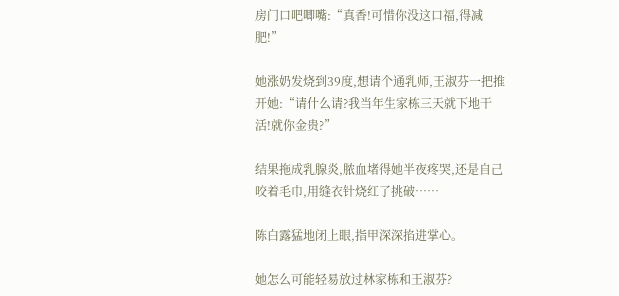房门口吧唧嘴:“真香!可惜你没这口福,得减肥!”

她涨奶发烧到39度,想请个通乳师,王淑芬一把推开她:“请什么请?我当年生家栋三天就下地干活!就你金贵?”

结果拖成乳腺炎,脓血堵得她半夜疼哭,还是自己咬着毛巾,用缝衣针烧红了挑破……

陈白露猛地闭上眼,指甲深深掐进掌心。

她怎么可能轻易放过林家栋和王淑芬?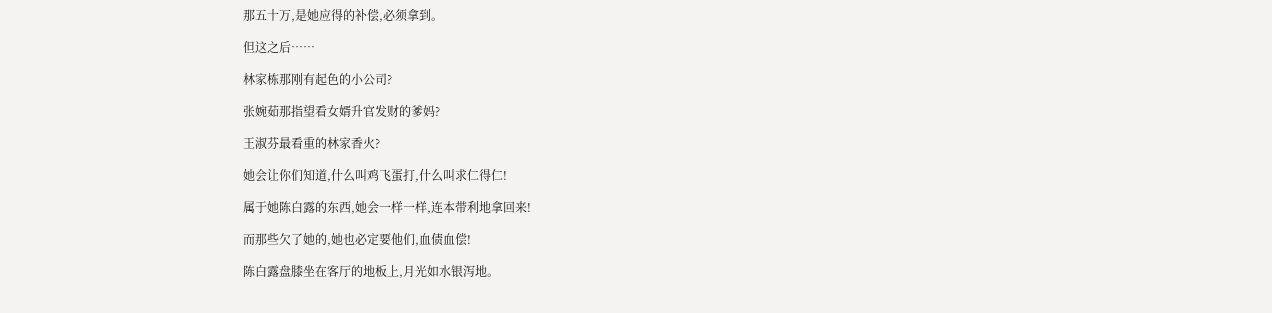那五十万,是她应得的补偿,必须拿到。

但这之后……

林家栋那刚有起色的小公司?

张婉茹那指望看女婿升官发财的爹妈?

王淑芬最看重的林家香火?

她会让你们知道,什么叫鸡飞蛋打,什么叫求仁得仁!

属于她陈白露的东西,她会一样一样,连本带利地拿回来!

而那些欠了她的,她也必定要他们,血债血偿!

陈白露盘膝坐在客厅的地板上,月光如水银泻地。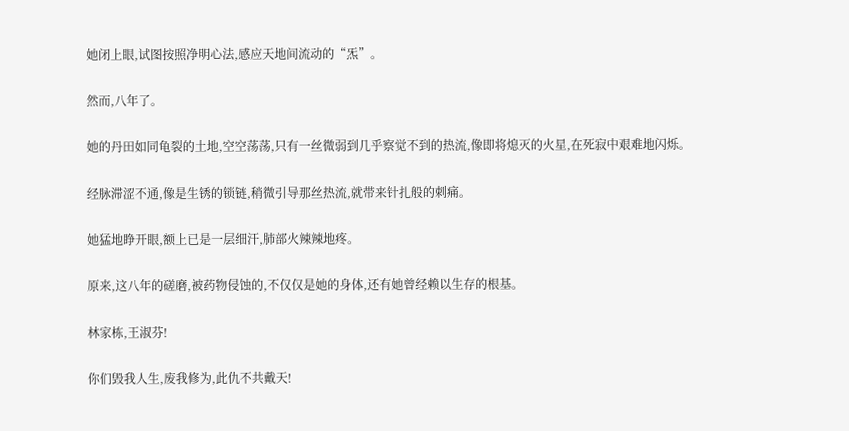她闭上眼,试图按照净明心法,感应天地间流动的“炁”。

然而,八年了。

她的丹田如同龟裂的土地,空空荡荡,只有一丝微弱到几乎察觉不到的热流,像即将熄灭的火星,在死寂中艰难地闪烁。

经脉滞涩不通,像是生锈的锁链,稍微引导那丝热流,就带来针扎般的刺痛。

她猛地睁开眼,额上已是一层细汗,肺部火辣辣地疼。

原来,这八年的磋磨,被药物侵蚀的,不仅仅是她的身体,还有她曾经赖以生存的根基。

林家栋,王淑芬!

你们毁我人生,废我修为,此仇不共戴天!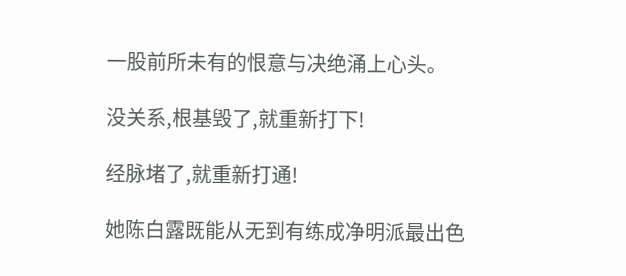一股前所未有的恨意与决绝涌上心头。

没关系,根基毁了,就重新打下!

经脉堵了,就重新打通!

她陈白露既能从无到有练成净明派最出色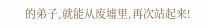的弟子,就能从废墟里,再次站起来!